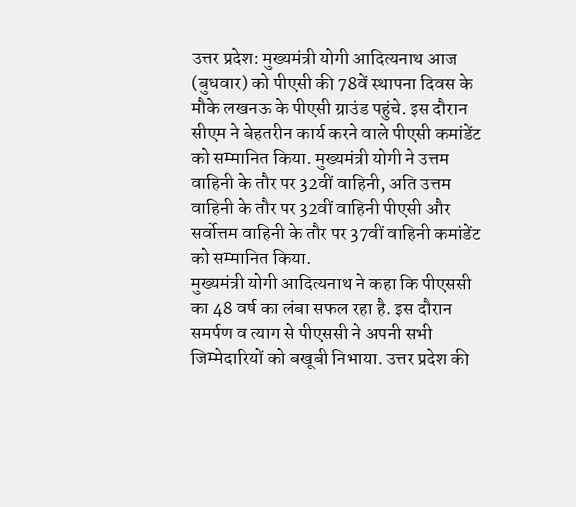उत्तर प्रदेश: मुख्यमंत्री योगी आदित्यनाथ आज (बुधवार) को पीएसी की 78वें स्थापना दिवस के मौके लखनऊ के पीएसी ग्राउंड पहुंचे. इस दौरान सीएम ने बेहतरीन कार्य करने वाले पीएसी कमांडेंट को सम्मानित किया. मुख्यमंत्री योगी ने उत्तम वाहिनी के तौर पर 32वीं वाहिनी, अति उत्तम वाहिनी के तौर पर 32वीं वाहिनी पीएसी और सर्वोत्तम वाहिनी के तौर पर 37वीं वाहिनी कमांडेंट को सम्मानित किया.
मुख्यमंत्री योगी आदित्यनाथ ने कहा कि पीएससी का 48 वर्ष का लंबा सफल रहा है. इस दौरान समर्पण व त्याग से पीएससी ने अपनी सभी जिम्मेदारियों को बखूबी निभाया. उत्तर प्रदेश की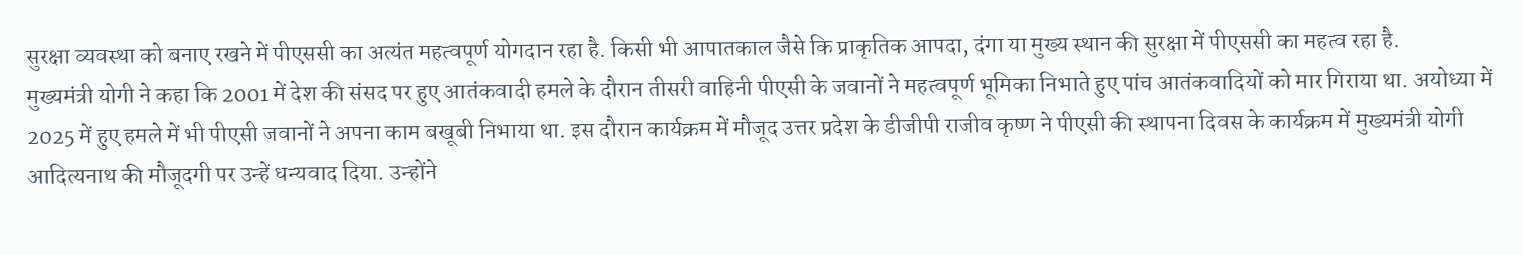सुरक्षा व्यवस्था को बनाए रखने में पीएससी का अत्यंत महत्वपूर्ण योगदान रहा है. किसी भी आपातकाल जैसे कि प्राकृतिक आपदा, दंगा या मुख्य स्थान की सुरक्षा में पीएससी का महत्व रहा है.
मुख्यमंत्री योगी ने कहा कि 2001 में देश की संसद पर हुए आतंकवादी हमले के दौरान तीसरी वाहिनी पीएसी के जवानों ने महत्वपूर्ण भूमिका निभाते हुए पांच आतंकवादियों को मार गिराया था. अयोध्या में 2025 में हुए हमले में भी पीएसी जवानों ने अपना काम बखूबी निभाया था. इस दौरान कार्यक्रम में मौजूद उत्तर प्रदेश के डीजीपी राजीव कृष्ण ने पीएसी की स्थापना दिवस के कार्यक्रम में मुख्यमंत्री योगी आदित्यनाथ की मौजूदगी पर उन्हें धन्यवाद दिया. उन्होंने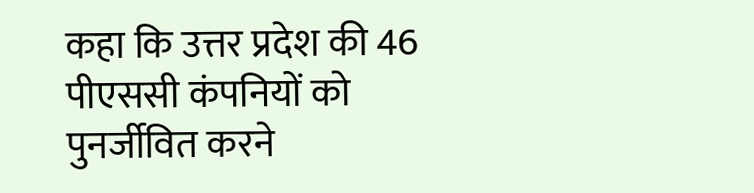कहा कि उत्तर प्रदेश की 46 पीएससी कंपनियों को पुनर्जीवित करने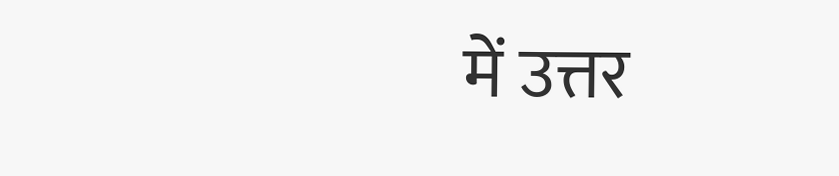में उत्तर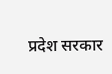प्रदेश सरकार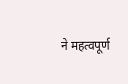ने महत्वपूर्ण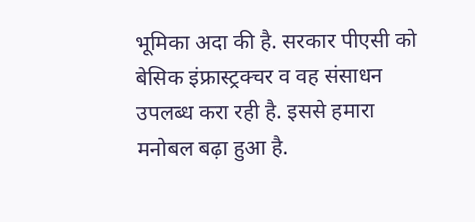भूमिका अदा की है. सरकार पीएसी को बेसिक इंफ्रास्ट्रक्चर व वह संसाधन उपलब्ध करा रही है. इससे हमारा मनोबल बढ़ा हुआ है.